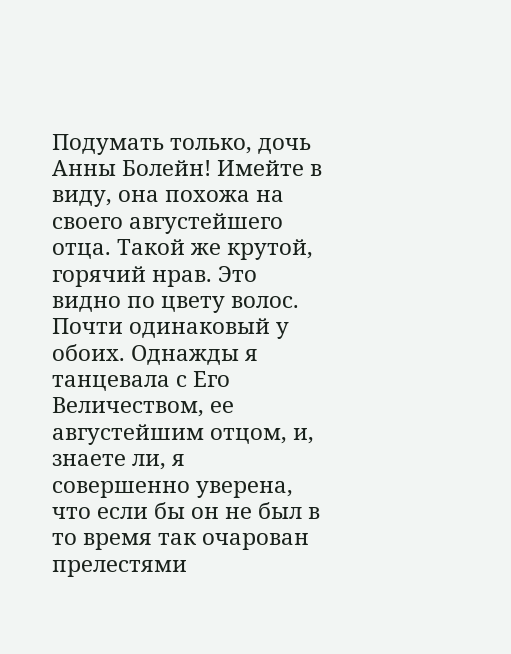Подумать только, дочь Анны Болейн! Имейте в виду, она похожа на своего августейшего отца. Такой же крутой, горячий нрав. Это видно по цвету волос. Почти одинаковый у обоих. Однажды я танцевала с Его Величеством, ее августейшим отцом, и, знаете ли, я совершенно уверена, что если бы он не был в то время так очарован прелестями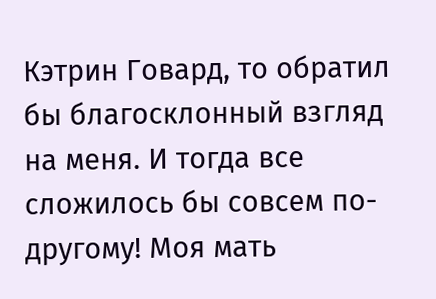Кэтрин Говард, то обратил бы благосклонный взгляд на меня. И тогда все сложилось бы совсем по-другому! Моя мать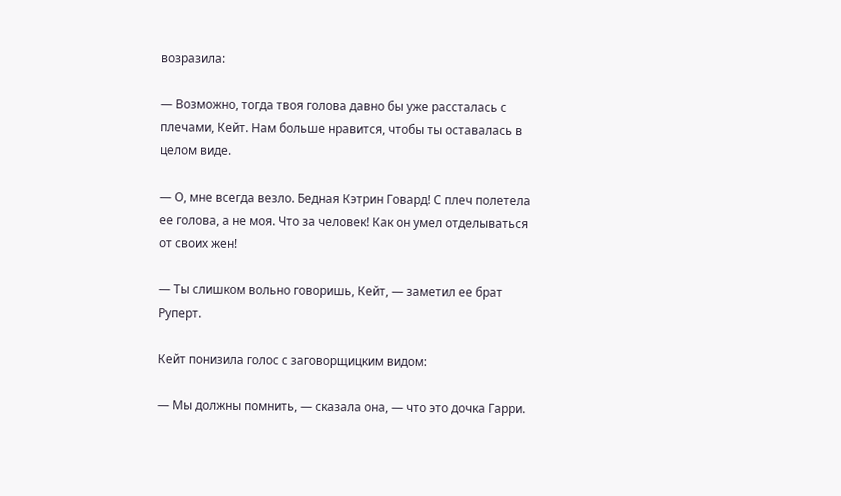возразила:

— Возможно, тогда твоя голова давно бы уже рассталась с плечами, Кейт. Нам больше нравится, чтобы ты оставалась в целом виде.

— О, мне всегда везло. Бедная Кэтрин Говард! С плеч полетела ее голова, а не моя. Что за человек! Как он умел отделываться от своих жен!

— Ты слишком вольно говоришь, Кейт, — заметил ее брат Руперт.

Кейт понизила голос с заговорщицким видом:

— Мы должны помнить, — сказала она, — что это дочка Гарри.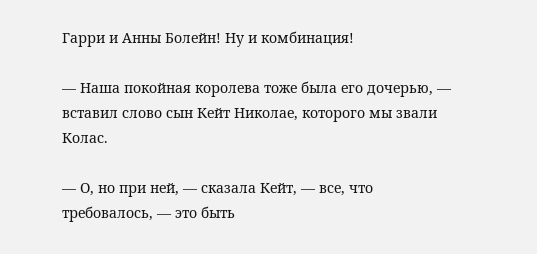Гарри и Анны Болейн! Ну и комбинация!

— Наша покойная королева тоже была его дочерью, — вставил слово сын Кейт Николае, которого мы звали Колас.

— О, но при ней, — сказала Кейт, — все, что требовалось, — это быть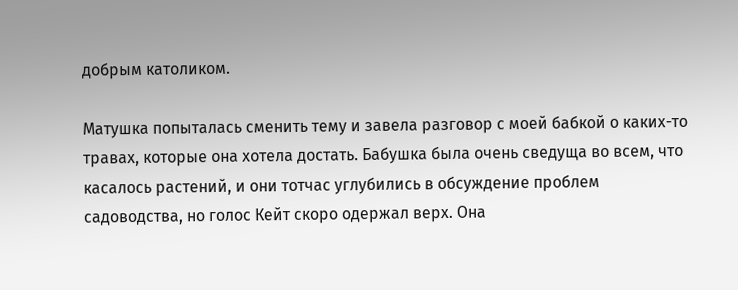добрым католиком.

Матушка попыталась сменить тему и завела разговор с моей бабкой о каких-то травах, которые она хотела достать. Бабушка была очень сведуща во всем, что касалось растений, и они тотчас углубились в обсуждение проблем садоводства, но голос Кейт скоро одержал верх. Она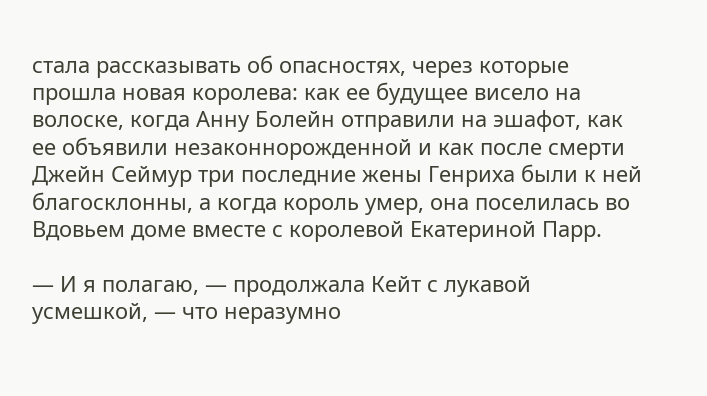стала рассказывать об опасностях, через которые прошла новая королева: как ее будущее висело на волоске, когда Анну Болейн отправили на эшафот, как ее объявили незаконнорожденной и как после смерти Джейн Сеймур три последние жены Генриха были к ней благосклонны, а когда король умер, она поселилась во Вдовьем доме вместе с королевой Екатериной Парр.

— И я полагаю, — продолжала Кейт с лукавой усмешкой, — что неразумно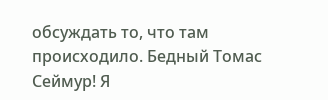обсуждать то, что там происходило. Бедный Томас Сеймур! Я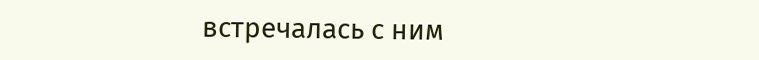встречалась с ним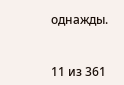однажды.



11 из 361